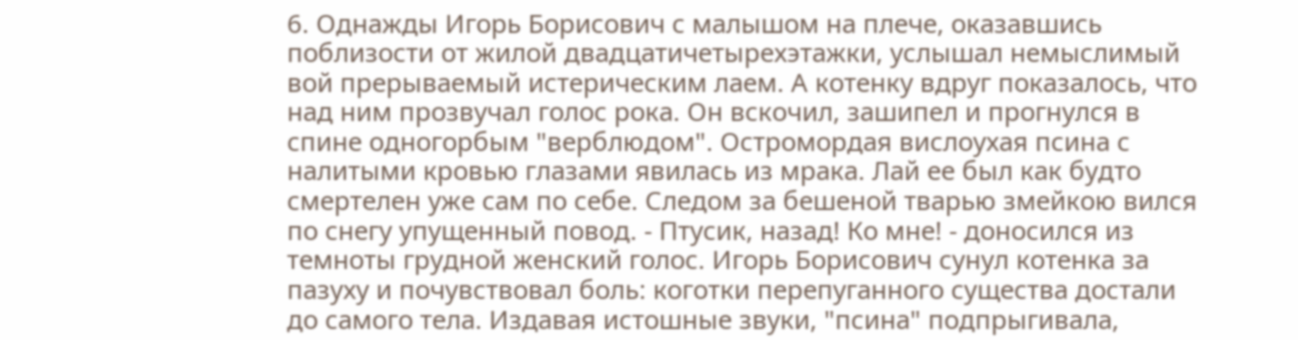6. Однажды Игорь Борисович с малышом на плече, оказавшись поблизости от жилой двадцатичетырехэтажки, услышал немыслимый вой прерываемый истерическим лаем. А котенку вдруг показалось, что над ним прозвучал голос рока. Он вскочил, зашипел и прогнулся в спине одногорбым "верблюдом". Остромордая вислоухая псина с налитыми кровью глазами явилась из мрака. Лай ее был как будто смертелен уже сам по себе. Следом за бешеной тварью змейкою вился по снегу упущенный повод. - Птусик, назад! Ко мне! - доносился из темноты грудной женский голос. Игорь Борисович сунул котенка за пазуху и почувствовал боль: коготки перепуганного существа достали до самого тела. Издавая истошные звуки, "псина" подпрыгивала,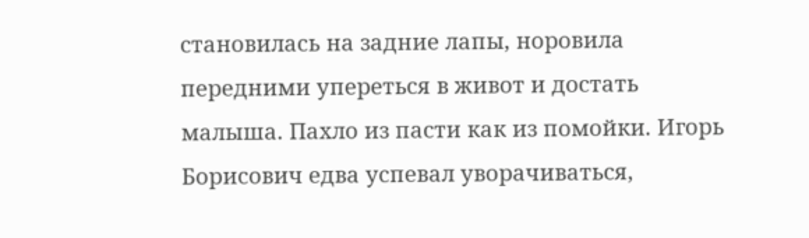становилась на задние лапы, норовила передними упереться в живот и достать малыша. Пахло из пасти как из помойки. Игорь Борисович едва успевал уворачиваться,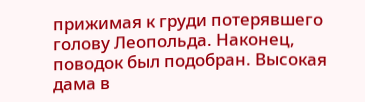прижимая к груди потерявшего голову Леопольда. Наконец, поводок был подобран. Высокая дама в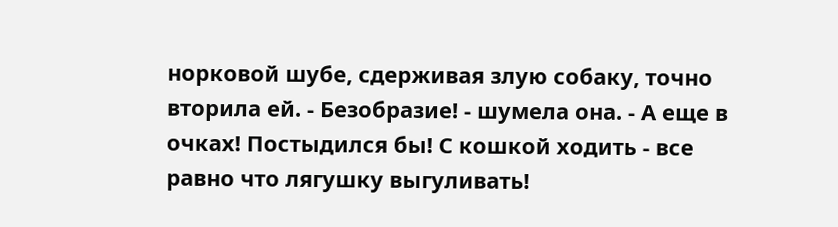норковой шубе, сдерживая злую собаку, точно вторила ей. - Безобразие! - шумела она. - А еще в очках! Постыдился бы! С кошкой ходить - все равно что лягушку выгуливать!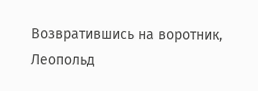Возвратившись на воротник, Леопольд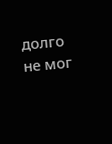долго не мог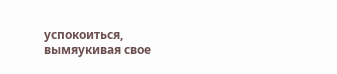успокоиться, вымяукивая свое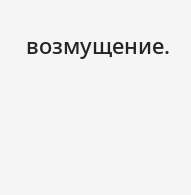возмущение.